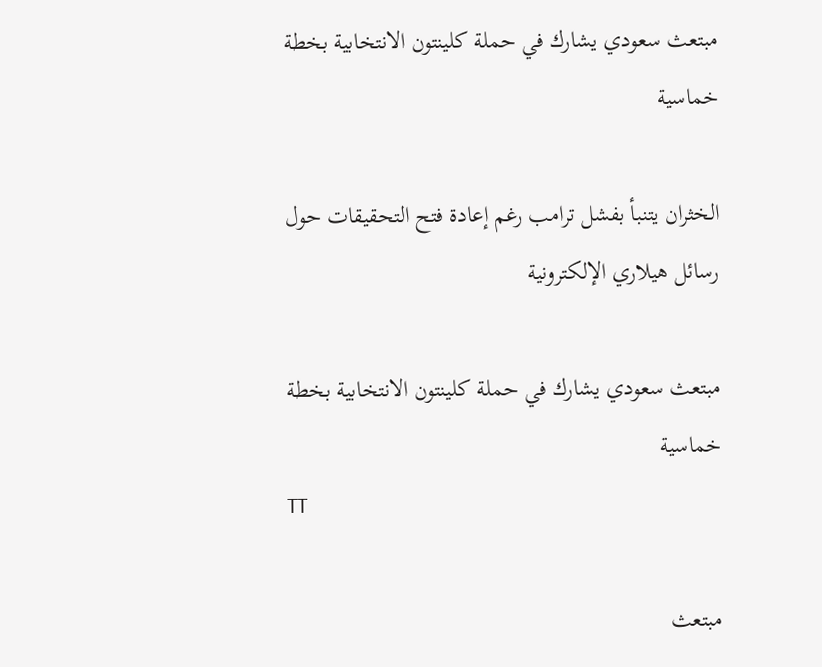مبتعث سعودي يشارك في حملة كلينتون الانتخابية بخطة خماسية

الخثران يتنبأ بفشل ترامب رغم إعادة فتح التحقيقات حول رسائل هيلاري الإلكترونية

مبتعث سعودي يشارك في حملة كلينتون الانتخابية بخطة خماسية
TT

مبتعث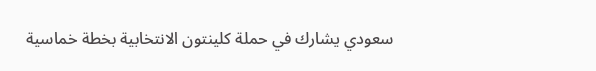سعودي يشارك في حملة كلينتون الانتخابية بخطة خماسية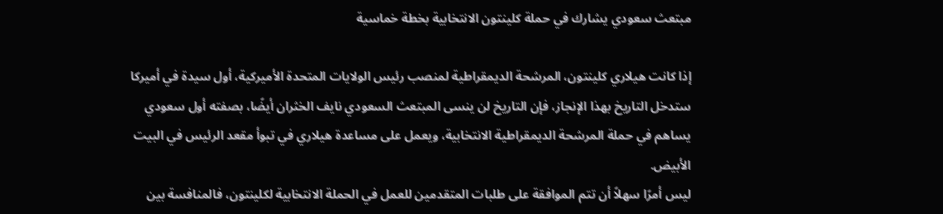مبتعث سعودي يشارك في حملة كلينتون الانتخابية بخطة خماسية

إذا كانت هيلاري كلينتون، المرشحة الديمقراطية لمنصب رئيس الولايات المتحدة الأميركية، أول سيدة في أميركا ستدخل التاريخ بهذا الإنجاز، فإن التاريخ لن ينسى المبتعث السعودي نايف الخثران أيضًا، بصفته أول سعودي يساهم في حملة المرشحة الديمقراطية الانتخابية، ويعمل على مساعدة هيلاري في تبوأ مقعد الرئيس في البيت الأبيض.
ليس أمرًا سهلاً أن تتم الموافقة على طلبات المتقدمين للعمل في الحملة الانتخابية لكلينتون، فالمنافسة بين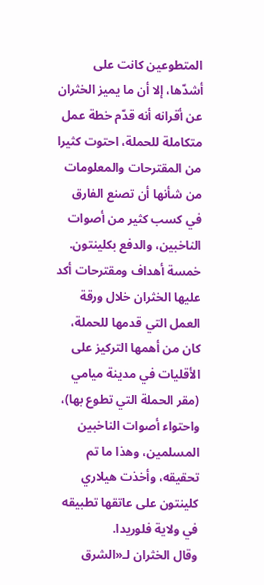المتطوعين كانت على أشدّها، إلا أن ما يميز الخثران عن أقرانه أنه قدّم خطة عمل متكاملة للحملة، احتوت كثيرا من المقترحات والمعلومات من شأنها أن تصنع الفارق في كسب كثير من أصوات الناخبين، والدفع بكلينتون.
خمسة أهداف ومقترحات أكد عليها الخثران خلال ورقة العمل التي قدمها للحملة، كان من أهمها التركيز على الأقليات في مدينة ميامي (مقر الحملة التي تطوع بها)، واحتواء أصوات الناخبين المسلمين، وهذا ما تم تحقيقه، وأخذت هيلاري كلينتون على عاتقها تطبيقه في ولاية فلوريدا.
وقال الخثران لـ«الشرق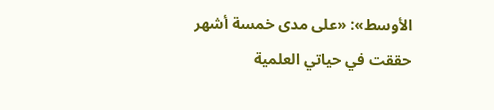الأوسط»: «على مدى خمسة أشهر حققت في حياتي العلمية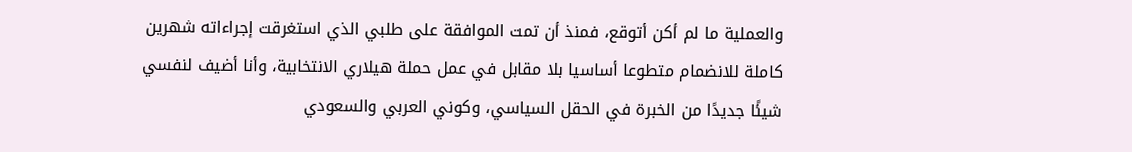والعملية ما لم أكن أتوقع، فمنذ أن تمت الموافقة على طلبي الذي استغرقت إجراءاته شهرين كاملة للانضمام متطوعا أساسيا بلا مقابل في عمل حملة هيلاري الانتخابية، وأنا أضيف لنفسي شيئًا جديدًا من الخبرة في الحقل السياسي، وكوني العربي والسعودي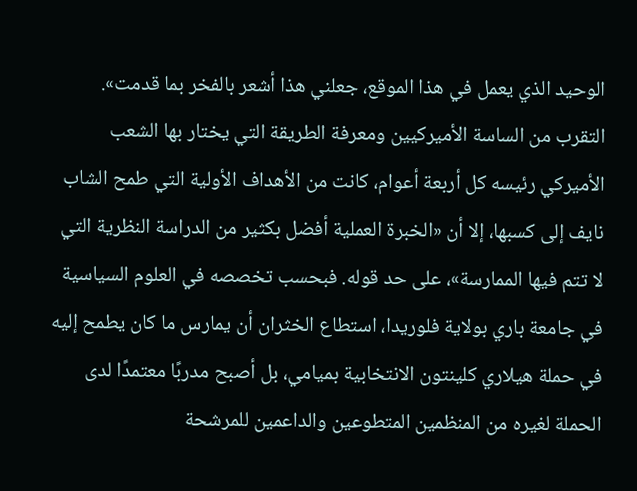الوحيد الذي يعمل في هذا الموقع، جعلني هذا أشعر بالفخر بما قدمت».
التقرب من الساسة الأميركيين ومعرفة الطريقة التي يختار بها الشعب الأميركي رئيسه كل أربعة أعوام، كانت من الأهداف الأولية التي طمح الشاب نايف إلى كسبها، إلا أن «الخبرة العملية أفضل بكثير من الدراسة النظرية التي لا تتم فيها الممارسة»، على حد قوله. فبحسب تخصصه في العلوم السياسية في جامعة باري بولاية فلوريدا، استطاع الخثران أن يمارس ما كان يطمح إليه في حملة هيلاري كلينتون الانتخابية بميامي، بل أصبح مدربًا معتمدًا لدى الحملة لغيره من المنظمين المتطوعين والداعمين للمرشحة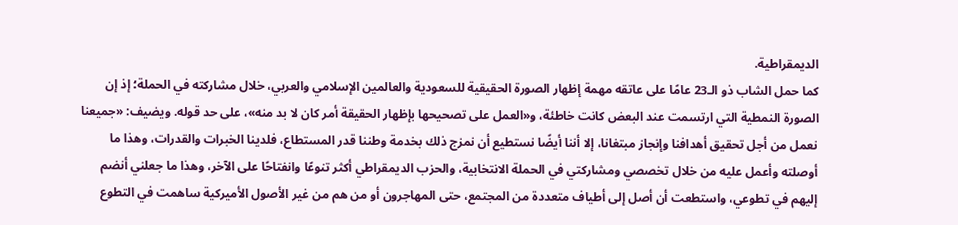الديمقراطية.
كما حمل الشاب ذو الـ23 عامًا على عاتقه مهمة إظهار الصورة الحقيقية للسعودية والعالمين الإسلامي والعربي، خلال مشاركته في الحملة؛ إذ إن الصورة النمطية التي ارتسمت عند البعض كانت خاطئة، و«العمل على تصحيحها بإظهار الحقيقة أمر كان لا بد منه»، على حد قوله. ويضيف: «جميعنا نعمل من أجل تحقيق أهدافنا وإنجاز مبتغانا، إلا أننا أيضًا نستطيع أن نمزج ذلك بخدمة وطننا قدر المستطاع، فلدينا الخبرات والقدرات، وهذا ما أوصلته وأعمل عليه من خلال تخصصي ومشاركتي في الحملة الانتخابية، والحزب الديمقراطي أكثر تنوعًا وانفتاحًا على الآخر، وهذا ما جعلني أنضم إليهم في تطوعي، واستطعت أن أصل إلى أطياف متعددة من المجتمع، حتى المهاجرون أو من هم من غير الأصول الأميركية ساهمت في التطوع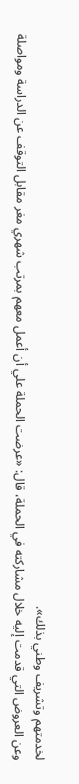لخدمتهم وتشريف وطني بذلك».
وعن العروض التي قدمت إليه خلال مشاركته في الحملة، قال: «عرضت الحملة علي أن أعمل معهم بمرتب شهري مغر مقابل التوقف عن الدراسة ومواصلة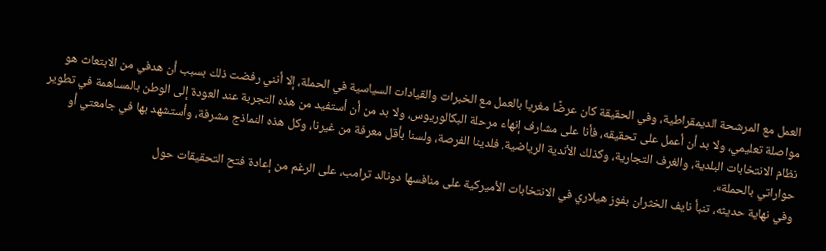العمل مع المرشحة الديمقراطية، وفي الحقيقة كان عرضًا مغريا بالعمل مع الخبرات والقيادات السياسية في الحملة، إلا أنني رفضت ذلك بسبب أن هدفي من الابتعاث هو مواصلة تعليمي، ولا بد أن أعمل على تحقيقه، فأنا على مشارف إنهاء مرحلة البكالوريوس، ولا بد من أن أستفيد من هذه التجربة عند العودة إلى الوطن بالمساهمة في تطوير نظام الانتخابات البلدية، والغرف التجارية، وكذلك الأندية الرياضية. فلدينا الفرصة، ولسنا بأقل معرفة من غيرنا، وكل هذه النماذج مشرفة، وأستشهد بها في جامعتي أو حواراتي بالحملة».
وفي نهاية حديثه، تنبأ نايف الخثران بفوز هيلاري في الانتخابات الأميركية على منافسها دونالد ترامب، على الرغم من إعادة فتح التحقيقات حول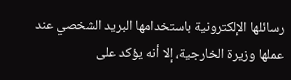رسائلها الإلكترونية باستخدامها البريد الشخصي عند عملها وزيرة الخارجية، إلا أنه يؤكد على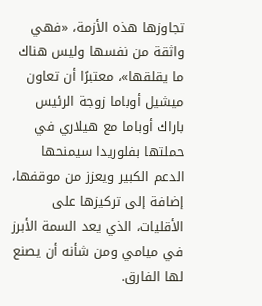تجاوزها هذه الأزمة، «فهي واثقة من نفسها وليس هناك ما يقلقها»، معتبرًا أن تعاون ميشيل أوباما زوجة الرئيس باراك أوباما مع هيلاري في حملتها بفلوريدا سيمنحها الدعم الكبير ويعزز من موقفها، إضافة إلى تركيزها على الأقليات، الذي يعد السمة الأبرز في ميامي ومن شأنه أن يصنع لها الفارق.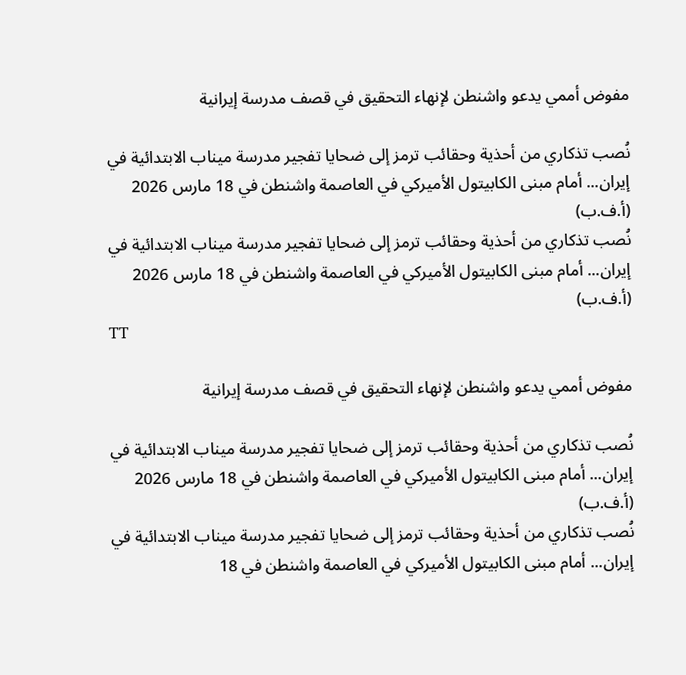مفوض أممي يدعو واشنطن لإنهاء التحقيق في قصف مدرسة إيرانية

نُصب تذكاري من أحذية وحقائب ترمز إلى ضحايا تفجير مدرسة ميناب الابتدائية في إيران... أمام مبنى الكابيتول الأميركي في العاصمة واشنطن في 18 مارس 2026 (أ.ف.ب)
نُصب تذكاري من أحذية وحقائب ترمز إلى ضحايا تفجير مدرسة ميناب الابتدائية في إيران... أمام مبنى الكابيتول الأميركي في العاصمة واشنطن في 18 مارس 2026 (أ.ف.ب)
TT

مفوض أممي يدعو واشنطن لإنهاء التحقيق في قصف مدرسة إيرانية

نُصب تذكاري من أحذية وحقائب ترمز إلى ضحايا تفجير مدرسة ميناب الابتدائية في إيران... أمام مبنى الكابيتول الأميركي في العاصمة واشنطن في 18 مارس 2026 (أ.ف.ب)
نُصب تذكاري من أحذية وحقائب ترمز إلى ضحايا تفجير مدرسة ميناب الابتدائية في إيران... أمام مبنى الكابيتول الأميركي في العاصمة واشنطن في 18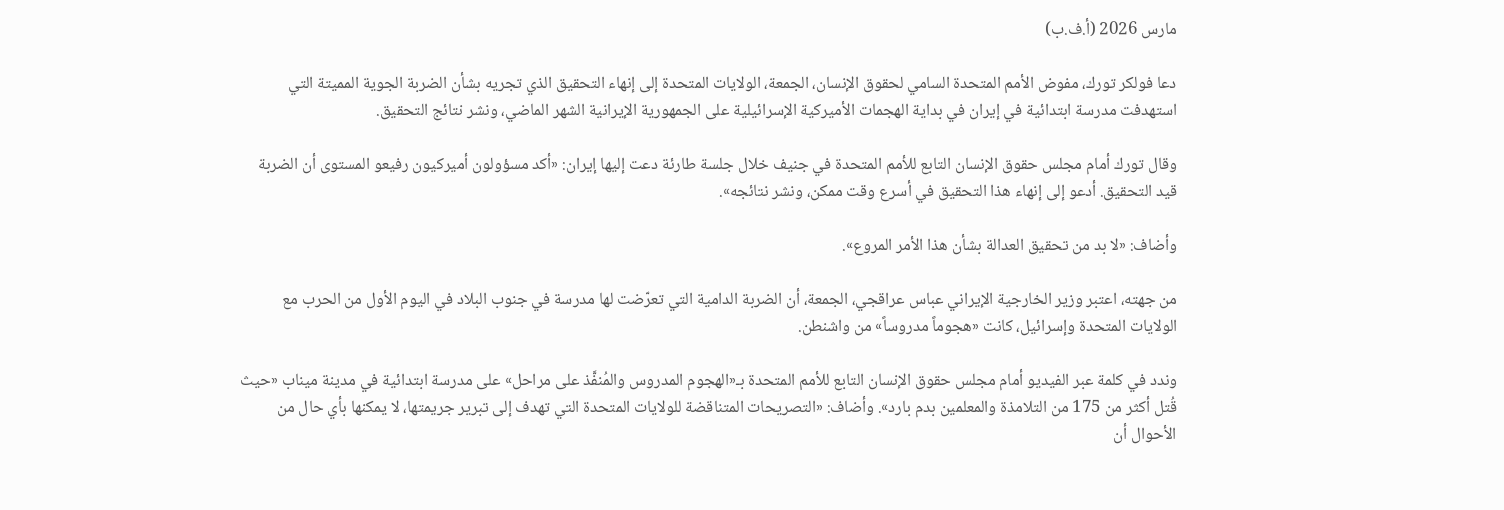مارس 2026 (أ.ف.ب)

دعا فولكر تورك، مفوض الأمم المتحدة السامي لحقوق الإنسان، الجمعة، الولايات المتحدة إلى إنهاء التحقيق الذي تجريه بشأن الضربة الجوية المميتة التي استهدفت مدرسة ابتدائية في إيران في بداية الهجمات الأميركية الإسرائيلية على الجمهورية الإيرانية الشهر الماضي، ونشر نتائج التحقيق.

وقال تورك أمام مجلس حقوق الإنسان التابع للأمم المتحدة في جنيف خلال جلسة طارئة دعت إليها إيران: «أكد مسؤولون أميركيون رفيعو المستوى أن الضربة قيد التحقيق. أدعو إلى إنهاء هذا التحقيق في أسرع وقت ممكن، ونشر نتائجه».

وأضاف: «لا بد من تحقيق العدالة بشأن هذا الأمر المروع».

من جهته، اعتبر وزير الخارجية الإيراني عباس عراقجي، الجمعة، أن الضربة الدامية التي تعرّضت لها مدرسة في جنوب البلاد في اليوم الأول من الحرب مع الولايات المتحدة وإسرائيل، كانت «هجوماً مدروساً» من واشنطن.

وندد في كلمة عبر الفيديو أمام مجلس حقوق الإنسان التابع للأمم المتحدة بـ«الهجوم المدروس والمُنفَّذ على مراحل» على مدرسة ابتدائية في مدينة ميناب «حيث قُتل أكثر من 175 من التلامذة والمعلمين بدم بارد». وأضاف: «التصريحات المتناقضة للولايات المتحدة التي تهدف إلى تبرير جريمتها، لا يمكنها بأي حال من الأحوال أن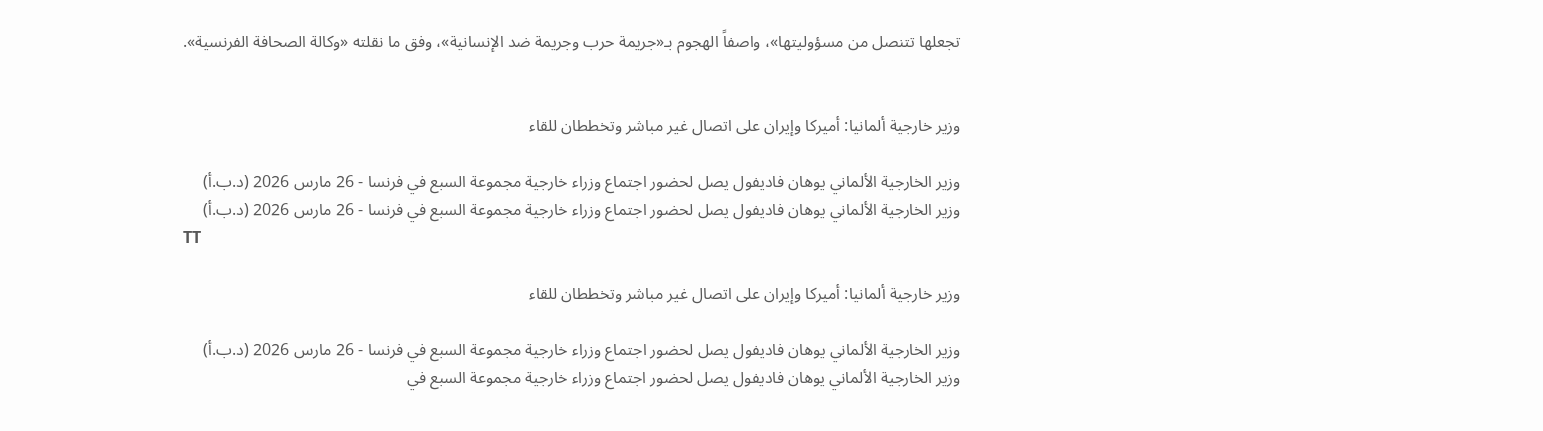تجعلها تتنصل من مسؤوليتها»، واصفاً الهجوم بـ«جريمة حرب وجريمة ضد الإنسانية»، وفق ما نقلته «وكالة الصحافة الفرنسية».


وزير خارجية ألمانيا: أميركا وإيران على اتصال غير مباشر وتخططان للقاء

وزير الخارجية الألماني يوهان فاديفول يصل لحضور اجتماع وزراء خارجية مجموعة السبع في فرنسا - 26 مارس 2026 (د.ب.أ)
وزير الخارجية الألماني يوهان فاديفول يصل لحضور اجتماع وزراء خارجية مجموعة السبع في فرنسا - 26 مارس 2026 (د.ب.أ)
TT

وزير خارجية ألمانيا: أميركا وإيران على اتصال غير مباشر وتخططان للقاء

وزير الخارجية الألماني يوهان فاديفول يصل لحضور اجتماع وزراء خارجية مجموعة السبع في فرنسا - 26 مارس 2026 (د.ب.أ)
وزير الخارجية الألماني يوهان فاديفول يصل لحضور اجتماع وزراء خارجية مجموعة السبع في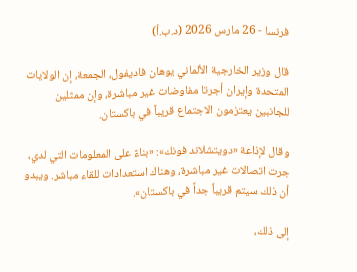فرنسا - 26 مارس 2026 (د.ب.أ)

قال وزير الخارجية الألماني يوهان فاديفول، الجمعة، إن الولايات المتحدة وإيران أجرتا مفاوضات غير مباشرة، وإن ممثلين للجانبين يعتزمون الاجتماع قريباً في باكستان.

وقال لإذاعة «دويتشلاند فونك»: «بناءً على المعلومات التي لدي، جرت اتصالات غير مباشرة، وهناك استعدادات للقاء مباشر. ويبدو أن ذلك سيتم قريباً جداً في باكستان».

إلى ذلك،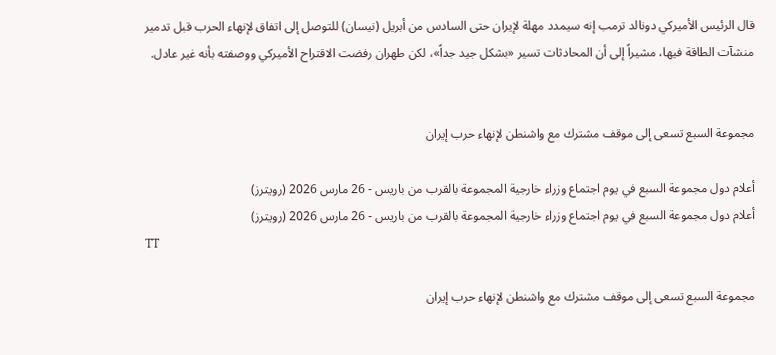قال الرئيس الأميركي دونالد ترمب إنه سيمدد مهلة لإيران حتى السادس من أبريل (نيسان) للتوصل إلى اتفاق لإنهاء الحرب قبل تدمير منشآت الطاقة فيها، مشيراً إلى أن المحادثات تسير «بشكل جيد جداً»، لكن طهران رفضت الاقتراح الأميركي ووصفته بأنه غير عادل.


مجموعة السبع تسعى إلى موقف مشترك مع واشنطن لإنهاء حرب إيران

أعلام دول مجموعة السبع في يوم اجتماع وزراء خارجية المجموعة بالقرب من باريس - 26 مارس 2026 (رويترز)
أعلام دول مجموعة السبع في يوم اجتماع وزراء خارجية المجموعة بالقرب من باريس - 26 مارس 2026 (رويترز)
TT

مجموعة السبع تسعى إلى موقف مشترك مع واشنطن لإنهاء حرب إيران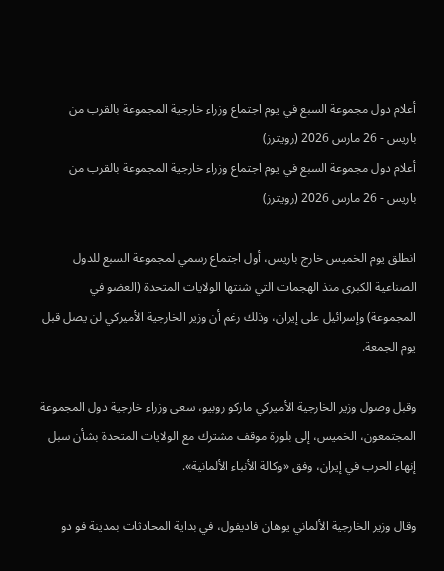أعلام دول مجموعة السبع في يوم اجتماع وزراء خارجية المجموعة بالقرب من باريس - 26 مارس 2026 (رويترز)
أعلام دول مجموعة السبع في يوم اجتماع وزراء خارجية المجموعة بالقرب من باريس - 26 مارس 2026 (رويترز)

انطلق يوم الخميس خارج باريس، أول اجتماع رسمي لمجموعة السبع للدول الصناعية الكبرى منذ الهجمات التي شنتها الولايات المتحدة (العضو في المجموعة) وإسرائيل على إيران، وذلك رغم أن وزير الخارجية الأميركي لن يصل قبل يوم الجمعة.

وقبل وصول وزير الخارجية الأميركي ماركو روبيو، سعى وزراء خارجية دول المجموعة المجتمعون، الخميس، إلى بلورة موقف مشترك مع الولايات المتحدة بشأن سبل إنهاء الحرب في إيران، وفق «وكالة الأنباء الألمانية».

وقال وزير الخارجية الألماني يوهان فاديفول، في بداية المحادثات بمدينة فو دو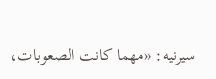سيرنيه: «مهما كانت الصعوبات،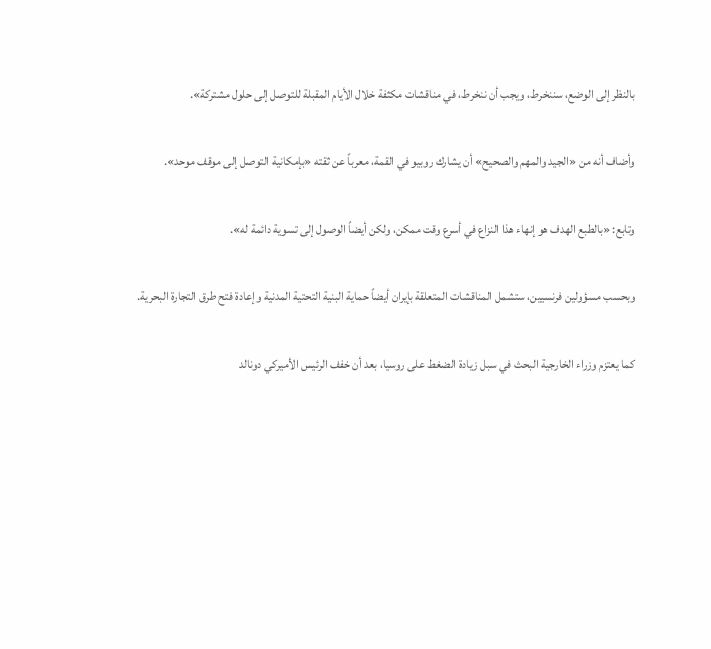بالنظر إلى الوضع، سننخرط، ويجب أن ننخرط، في مناقشات مكثفة خلال الأيام المقبلة للتوصل إلى حلول مشتركة».

وأضاف أنه من «الجيد والمهم والصحيح» أن يشارك روبيو في القمة، معرباً عن ثقته «بإمكانية التوصل إلى موقف موحد».

وتابع: «بالطبع الهدف هو إنهاء هذا النزاع في أسرع وقت ممكن، ولكن أيضاً الوصول إلى تسوية دائمة له».

وبحسب مسؤولين فرنسيين، ستشمل المناقشات المتعلقة بإيران أيضاً حماية البنية التحتية المدنية وإعادة فتح طرق التجارة البحرية.

كما يعتزم وزراء الخارجية البحث في سبل زيادة الضغط على روسيا، بعد أن خفف الرئيس الأميركي دونالد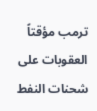ترمب مؤقتاً العقوبات على شحنات النفط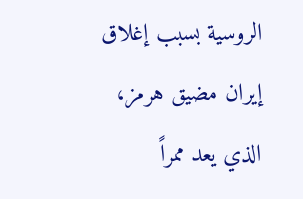الروسية بسبب إغلاق إيران مضيق هرمز، الذي يعد ممراً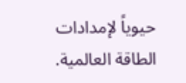حيوياً لإمدادات الطاقة العالمية.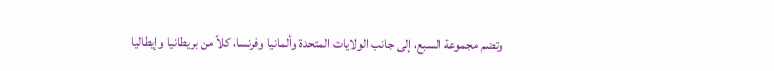وتضم مجموعة السبع، إلى جانب الولايات المتحدة وألمانيا وفرنسا، كلاً من بريطانيا وإيطاليا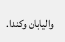واليابان وكندا.